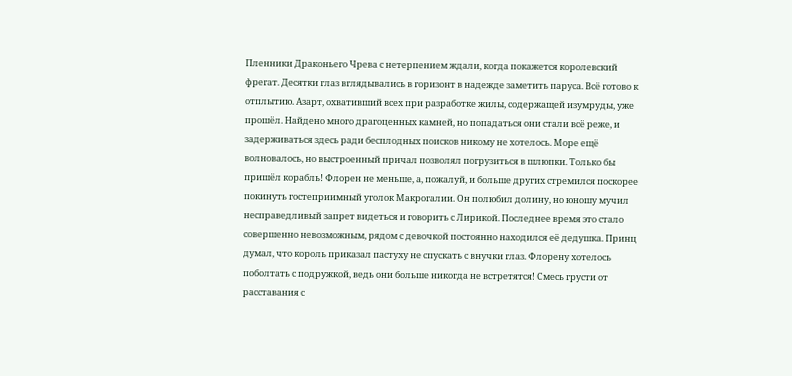Пленники Драконьего Чрева с нетерпением ждали, когда покажется королевский фрегат. Десятки глаз вглядывались в горизонт в надежде заметить паруса. Всё готово к отплытию. Азарт, охвативший всех при разработке жилы, содержащей изумруды, уже прошёл. Найдено много драгоценных камней, но попадаться они стали всё реже, и задерживаться здесь ради бесплодных поисков никому не хотелось. Море ещё волновалось, но выстроенный причал позволял погрузиться в шлюпки. Только бы пришёл корабль! Флорен не меньше, а, пожалуй, и больше других стремился поскорее покинуть гостеприимный уголок Макрогалии. Он полюбил долину, но юношу мучил несправедливый запрет видеться и говорить с Лирикой. Последнее время это стало совершенно невозможным, рядом с девочкой постоянно находился её дедушка. Принц думал, что король приказал пастуху не спускать с внучки глаз. Флорену хотелось поболтать с подружкой, ведь они больше никогда не встретятся! Смесь грусти от расставания с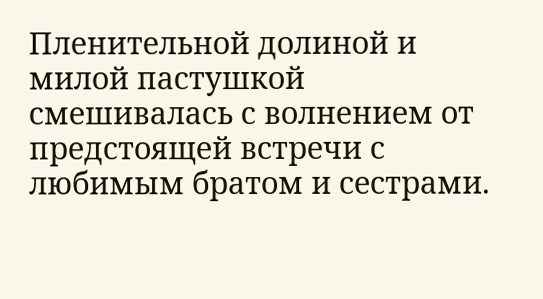Пленительной долиной и милой пастушкой смешивалась с волнением от предстоящей встречи с любимым братом и сестрами.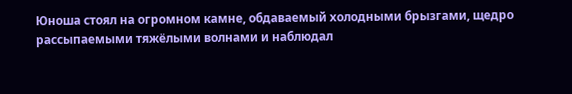Юноша стоял на огромном камне, обдаваемый холодными брызгами, щедро рассыпаемыми тяжёлыми волнами и наблюдал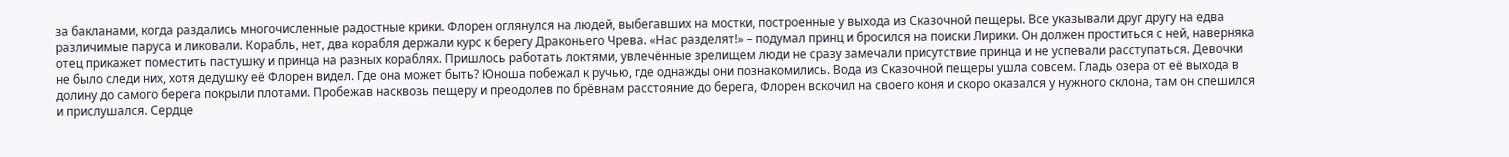за бакланами, когда раздались многочисленные радостные крики. Флорен оглянулся на людей, выбегавших на мостки, построенные у выхода из Сказочной пещеры. Все указывали друг другу на едва различимые паруса и ликовали. Корабль, нет, два корабля держали курс к берегу Драконьего Чрева. «Нас разделят!» – подумал принц и бросился на поиски Лирики. Он должен проститься с ней, наверняка отец прикажет поместить пастушку и принца на разных кораблях. Пришлось работать локтями, увлечённые зрелищем люди не сразу замечали присутствие принца и не успевали расступаться. Девочки не было следи них, хотя дедушку её Флорен видел. Где она может быть? Юноша побежал к ручью, где однажды они познакомились. Вода из Сказочной пещеры ушла совсем. Гладь озера от её выхода в долину до самого берега покрыли плотами. Пробежав насквозь пещеру и преодолев по брёвнам расстояние до берега, Флорен вскочил на своего коня и скоро оказался у нужного склона, там он спешился и прислушался. Сердце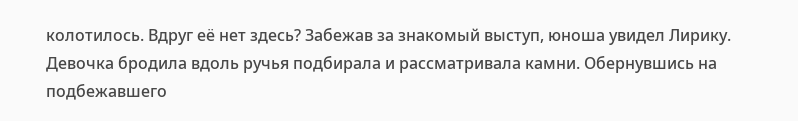колотилось. Вдруг её нет здесь? Забежав за знакомый выступ, юноша увидел Лирику. Девочка бродила вдоль ручья подбирала и рассматривала камни. Обернувшись на подбежавшего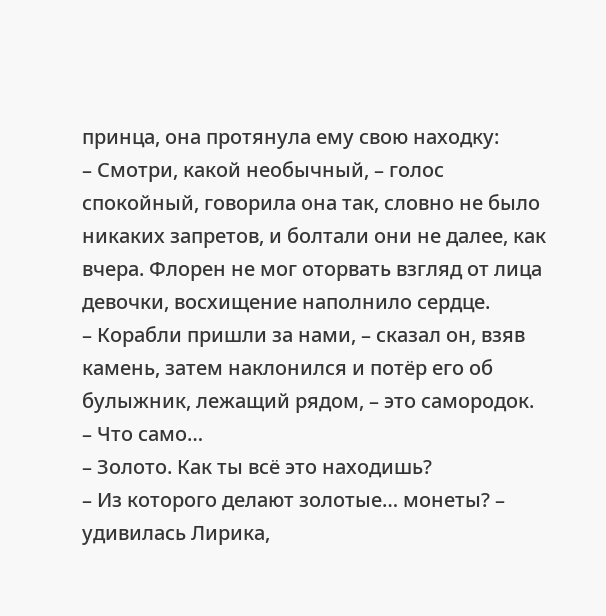принца, она протянула ему свою находку:
– Смотри, какой необычный, – голос спокойный, говорила она так, словно не было никаких запретов, и болтали они не далее, как вчера. Флорен не мог оторвать взгляд от лица девочки, восхищение наполнило сердце.
– Корабли пришли за нами, – сказал он, взяв камень, затем наклонился и потёр его об булыжник, лежащий рядом, – это самородок.
– Что само…
– Золото. Как ты всё это находишь?
– Из которого делают золотые… монеты? – удивилась Лирика,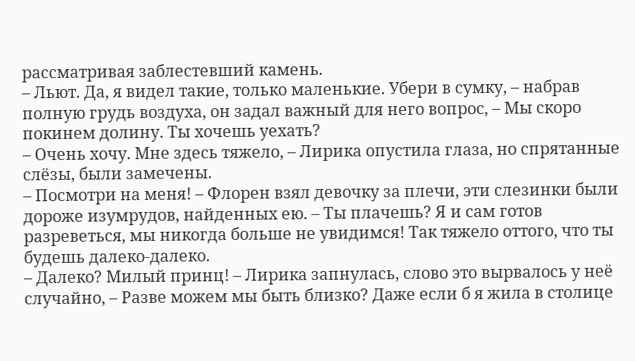рассматривая заблестевший камень.
– Льют. Да, я видел такие, только маленькие. Убери в сумку, – набрав полную грудь воздуха, он задал важный для него вопрос, – Мы скоро покинем долину. Ты хочешь уехать?
– Очень хочу. Мне здесь тяжело, – Лирика опустила глаза, но спрятанные слёзы, были замечены.
– Посмотри на меня! – Флорен взял девочку за плечи, эти слезинки были дороже изумрудов, найденных ею. – Ты плачешь? Я и сам готов разреветься, мы никогда больше не увидимся! Так тяжело оттого, что ты будешь далеко-далеко.
– Далеко? Милый принц! – Лирика запнулась, слово это вырвалось у неё случайно, – Разве можем мы быть близко? Даже если б я жила в столице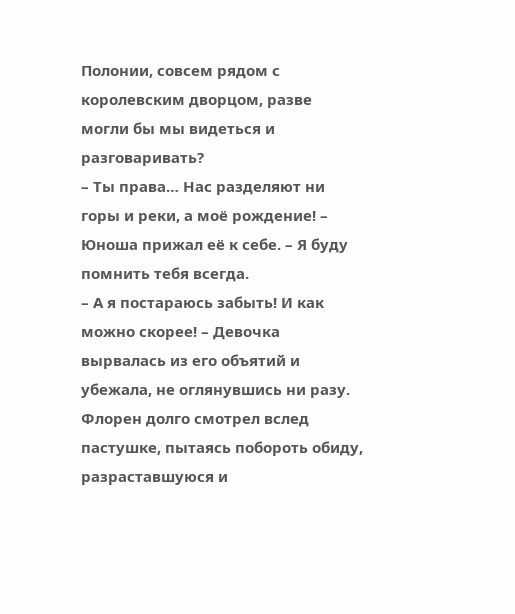Полонии, совсем рядом с королевским дворцом, разве могли бы мы видеться и разговаривать?
– Ты права… Нас разделяют ни горы и реки, а моё рождение! – Юноша прижал её к себе. – Я буду помнить тебя всегда.
– А я постараюсь забыть! И как можно скорее! – Девочка вырвалась из его объятий и убежала, не оглянувшись ни разу. Флорен долго смотрел вслед пастушке, пытаясь побороть обиду, разраставшуюся и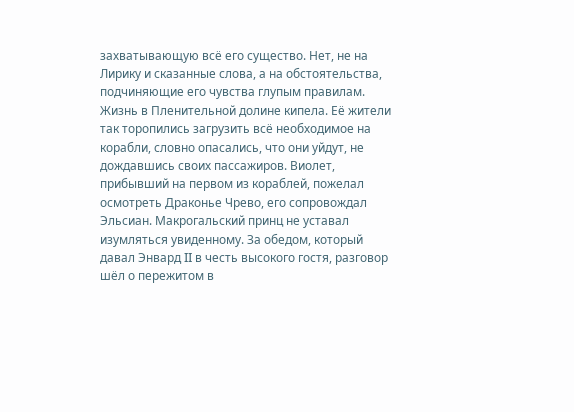захватывающую всё его существо. Нет, не на Лирику и сказанные слова, а на обстоятельства, подчиняющие его чувства глупым правилам.
Жизнь в Пленительной долине кипела. Её жители так торопились загрузить всё необходимое на корабли, словно опасались, что они уйдут, не дождавшись своих пассажиров. Виолет, прибывший на первом из кораблей, пожелал осмотреть Драконье Чрево, его сопровождал Эльсиан. Макрогальский принц не уставал изумляться увиденному. За обедом, который давал Энвард II в честь высокого гостя, разговор шёл о пережитом в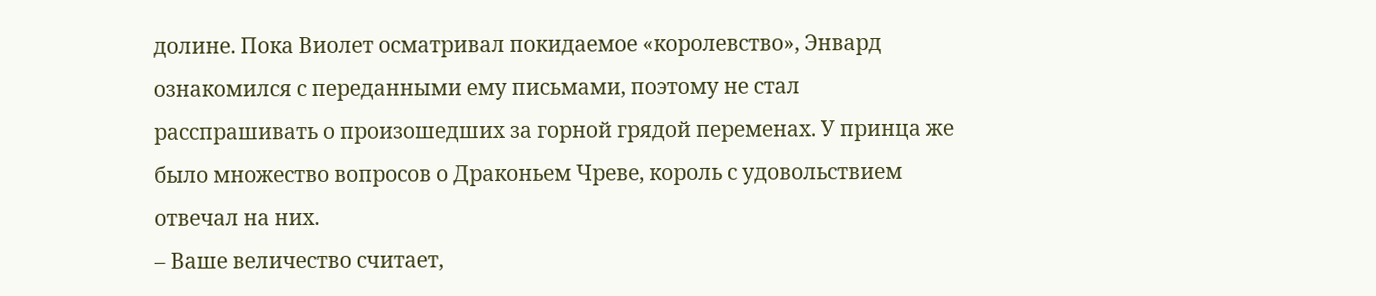долине. Пока Виолет осматривал покидаемое «королевство», Энвард ознакомился с переданными ему письмами, поэтому не стал расспрашивать о произошедших за горной грядой переменах. У принца же было множество вопросов о Драконьем Чреве, король с удовольствием отвечал на них.
– Ваше величество считает,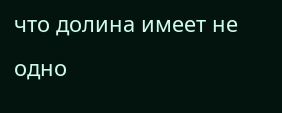что долина имеет не одно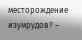месторождение изумрудов? –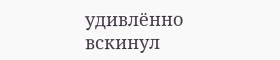удивлённо вскинул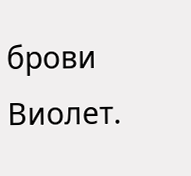брови Виолет.